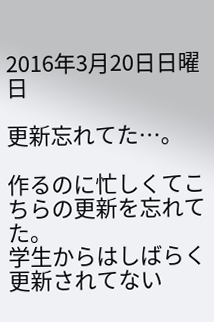2016年3月20日日曜日

更新忘れてた…。

作るのに忙しくてこちらの更新を忘れてた。
学生からはしばらく更新されてない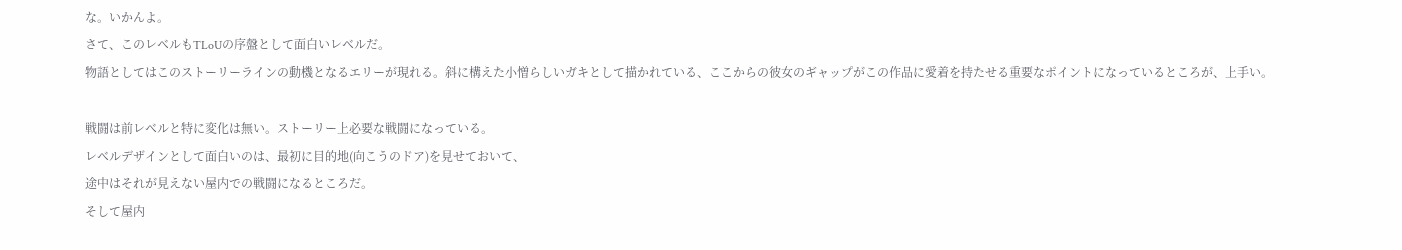な。いかんよ。
さて、このレベルもTLoUの序盤として面白いレベルだ。
物語としてはこのストーリーラインの動機となるエリーが現れる。斜に構えた小憎らしいガキとして描かれている、ここからの彼女のギャップがこの作品に愛着を持たせる重要なポイントになっているところが、上手い。

戦闘は前レベルと特に変化は無い。ストーリー上必要な戦闘になっている。
レベルデザインとして面白いのは、最初に目的地(向こうのドア)を見せておいて、
途中はそれが見えない屋内での戦闘になるところだ。
そして屋内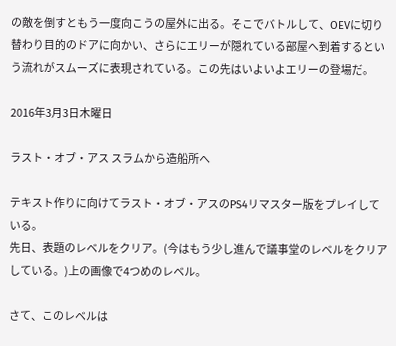の敵を倒すともう一度向こうの屋外に出る。そこでバトルして、OEVに切り替わり目的のドアに向かい、さらにエリーが隠れている部屋へ到着するという流れがスムーズに表現されている。この先はいよいよエリーの登場だ。

2016年3月3日木曜日

ラスト・オブ・アス スラムから造船所へ

テキスト作りに向けてラスト・オブ・アスのPS4リマスター版をプレイしている。
先日、表題のレベルをクリア。(今はもう少し進んで議事堂のレベルをクリアしている。)上の画像で4つめのレベル。

さて、このレベルは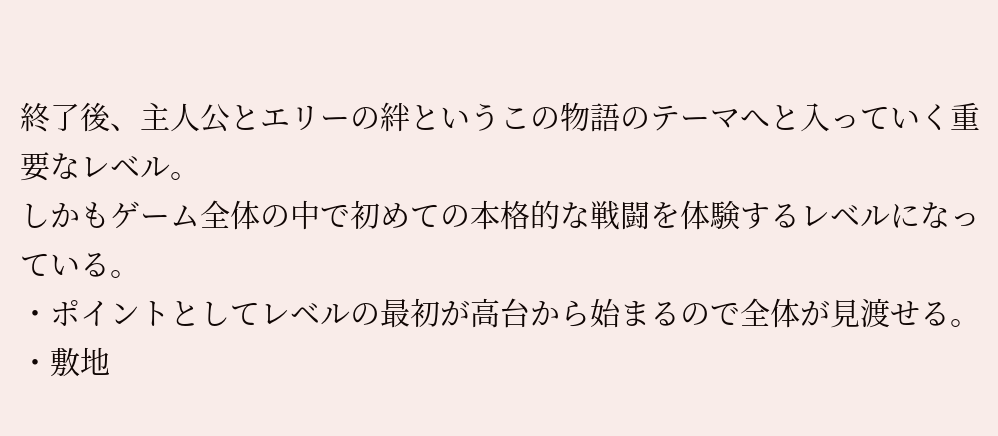終了後、主人公とエリーの絆というこの物語のテーマへと入っていく重要なレベル。
しかもゲーム全体の中で初めての本格的な戦闘を体験するレベルになっている。
・ポイントとしてレベルの最初が高台から始まるので全体が見渡せる。
・敷地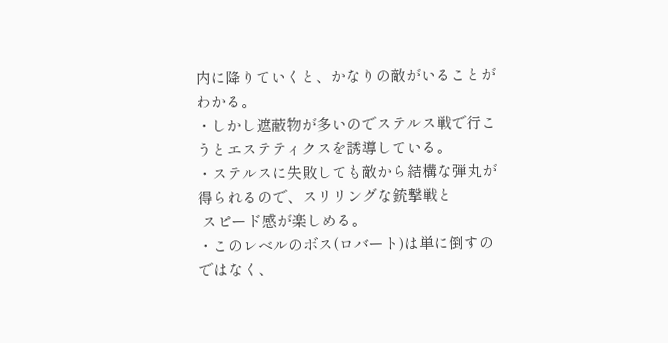内に降りていくと、かなりの敵がいることがわかる。
・しかし遮蔽物が多いのでステルス戦で行こうとエステティクスを誘導している。
・ステルスに失敗しても敵から結構な弾丸が得られるので、スリリングな銃撃戦と
 スピード感が楽しめる。
・このレベルのボス(ロバート)は単に倒すのではなく、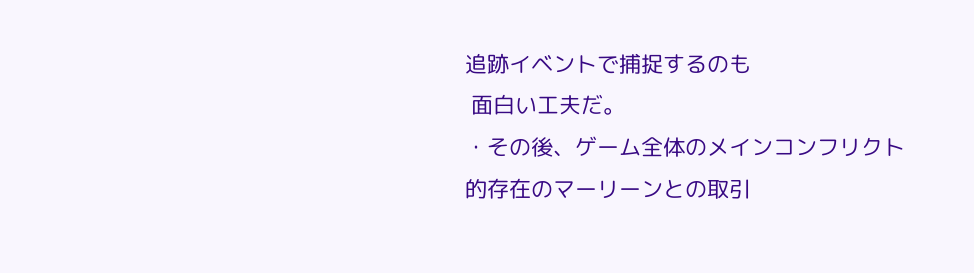追跡イベントで捕捉するのも
 面白い工夫だ。
・その後、ゲーム全体のメインコンフリクト的存在のマーリーンとの取引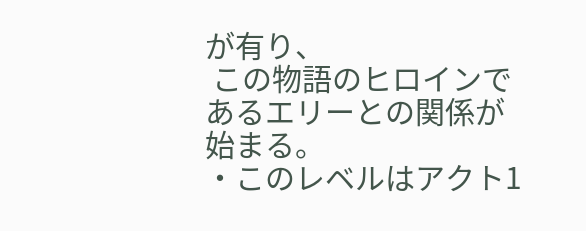が有り、
 この物語のヒロインであるエリーとの関係が始まる。
・このレベルはアクト1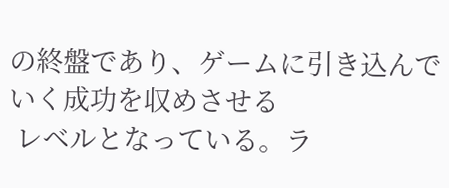の終盤であり、ゲームに引き込んでいく成功を収めさせる
 レベルとなっている。ラ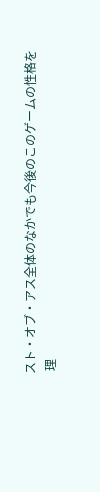スト・オブ・アス全体のなかでも今後のこのゲームの性格を
 理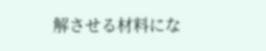解させる材料にな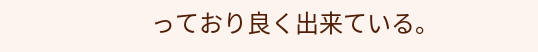っており良く出来ている。